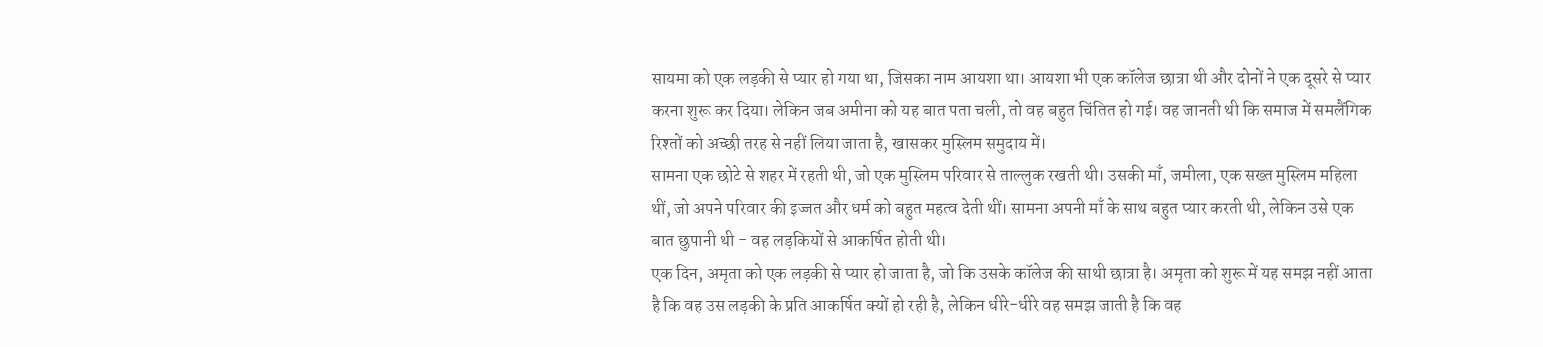सायमा को एक लड़की से प्यार हो गया था, जिसका नाम आयशा था। आयशा भी एक कॉलेज छात्रा थी और दोनों ने एक दूसरे से प्यार करना शुरू कर दिया। लेकिन जब अमीना को यह बात पता चली, तो वह बहुत चिंतित हो गई। वह जानती थी कि समाज में समलैंगिक रिश्तों को अच्छी तरह से नहीं लिया जाता है, खासकर मुस्लिम समुदाय में।
सामना एक छोटे से शहर में रहती थी, जो एक मुस्लिम परिवार से ताल्लुक रखती थी। उसकी माँ, जमीला, एक सख्त मुस्लिम महिला थीं, जो अपने परिवार की इज्जत और धर्म को बहुत महत्व देती थीं। सामना अपनी माँ के साथ बहुत प्यार करती थी, लेकिन उसे एक बात छुपानी थी - वह लड़कियों से आकर्षित होती थी।
एक दिन, अमृता को एक लड़की से प्यार हो जाता है, जो कि उसके कॉलेज की साथी छात्रा है। अमृता को शुरू में यह समझ नहीं आता है कि वह उस लड़की के प्रति आकर्षित क्यों हो रही है, लेकिन धीरे-धीरे वह समझ जाती है कि वह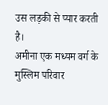उस लड़की से प्यार करती है।
अमीना एक मध्यम वर्ग के मुस्लिम परिवार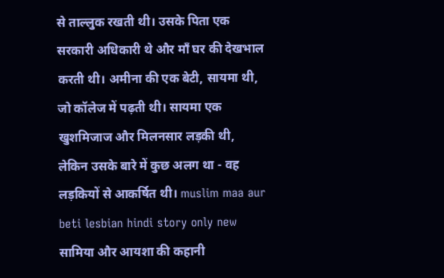से ताल्लुक रखती थी। उसके पिता एक सरकारी अधिकारी थे और माँ घर की देखभाल करती थी। अमीना की एक बेटी, सायमा थी, जो कॉलेज में पढ़ती थी। सायमा एक खुशमिजाज और मिलनसार लड़की थी, लेकिन उसके बारे में कुछ अलग था - वह लड़कियों से आकर्षित थी। muslim maa aur beti lesbian hindi story only new
सामिया और आयशा की कहानी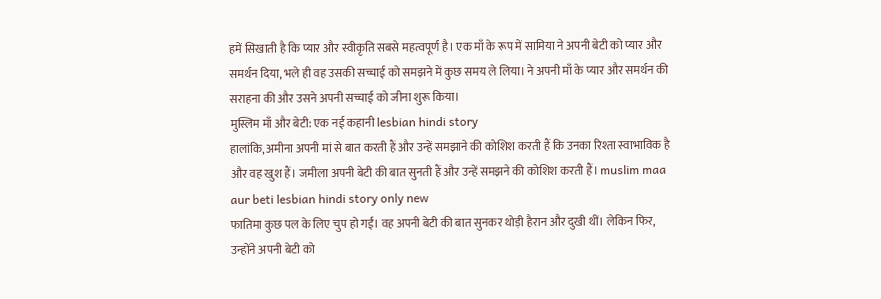हमें सिखाती है कि प्यार और स्वीकृति सबसे महत्वपूर्ण है। एक माँ के रूप में सामिया ने अपनी बेटी को प्यार और समर्थन दिया, भले ही वह उसकी सच्चाई को समझने में कुछ समय ले लिया। ने अपनी माँ के प्यार और समर्थन की सराहना की और उसने अपनी सच्चाई को जीना शुरू किया।
मुस्लिम माँ और बेटी: एक नई कहानी lesbian hindi story
हालांकि, अमीना अपनी मां से बात करती हैं और उन्हें समझाने की कोशिश करती हैं कि उनका रिश्ता स्वाभाविक है और वह खुश हैं। जमीला अपनी बेटी की बात सुनती हैं और उन्हें समझने की कोशिश करती हैं। muslim maa aur beti lesbian hindi story only new
फातिमा कुछ पल के लिए चुप हो गईं। वह अपनी बेटी की बात सुनकर थोड़ी हैरान और दुखी थीं। लेकिन फिर, उन्होंने अपनी बेटी को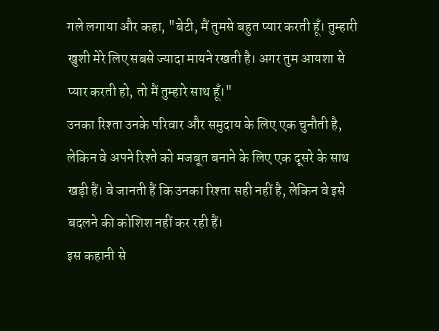गले लगाया और कहा, "बेटी, मैं तुमसे बहुत प्यार करती हूँ। तुम्हारी खुशी मेरे लिए सबसे ज्यादा मायने रखती है। अगर तुम आयशा से प्यार करती हो, तो मैं तुम्हारे साथ हूँ।"
उनका रिश्ता उनके परिवार और समुदाय के लिए एक चुनौती है, लेकिन वे अपने रिश्ते को मजबूत बनाने के लिए एक दूसरे के साथ खड़ी हैं। वे जानती हैं कि उनका रिश्ता सही नहीं है, लेकिन वे इसे बदलने की कोशिश नहीं कर रही हैं।
इस कहानी से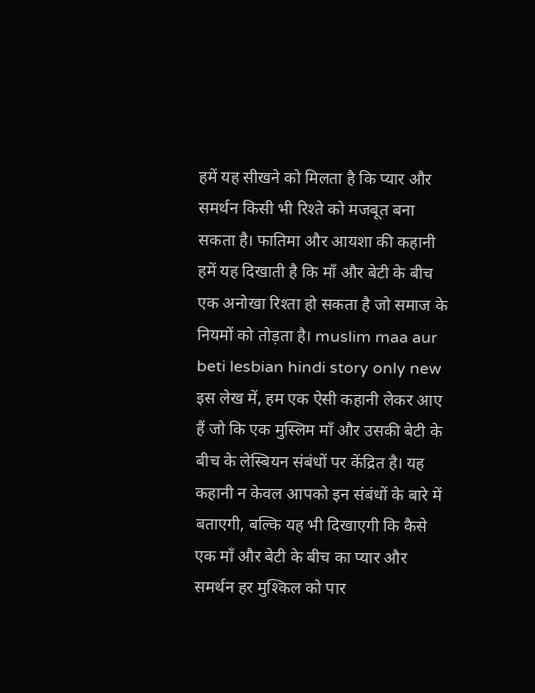हमें यह सीखने को मिलता है कि प्यार और समर्थन किसी भी रिश्ते को मजबूत बना सकता है। फातिमा और आयशा की कहानी हमें यह दिखाती है कि माँ और बेटी के बीच एक अनोखा रिश्ता हो सकता है जो समाज के नियमों को तोड़ता है। muslim maa aur beti lesbian hindi story only new
इस लेख में, हम एक ऐसी कहानी लेकर आए हैं जो कि एक मुस्लिम माँ और उसकी बेटी के बीच के लेस्बियन संबंधों पर केंद्रित है। यह कहानी न केवल आपको इन संबंधों के बारे में बताएगी, बल्कि यह भी दिखाएगी कि कैसे एक माँ और बेटी के बीच का प्यार और समर्थन हर मुश्किल को पार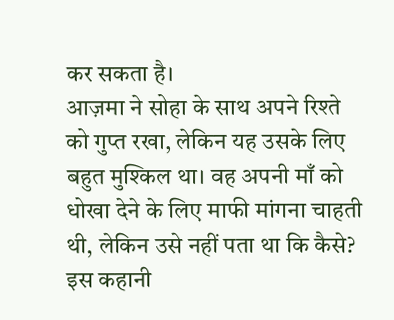कर सकता है।
आज़मा ने सोहा के साथ अपने रिश्ते को गुप्त रखा, लेकिन यह उसके लिए बहुत मुश्किल था। वह अपनी माँ को धोखा देने के लिए माफी मांगना चाहती थी, लेकिन उसे नहीं पता था कि कैसे?
इस कहानी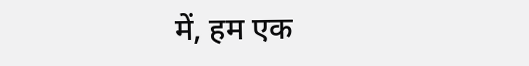में, हम एक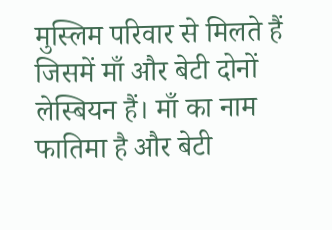मुस्लिम परिवार से मिलते हैं जिसमें माँ और बेटी दोनों लेस्बियन हैं। माँ का नाम फातिमा है और बेटी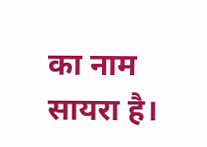का नाम सायरा है।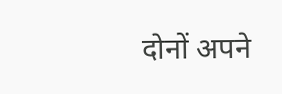दोनों अपने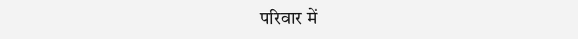परिवार में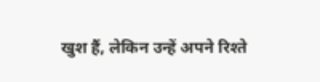खुश हैं, लेकिन उन्हें अपने रिश्ते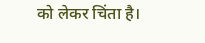को लेकर चिंता है।